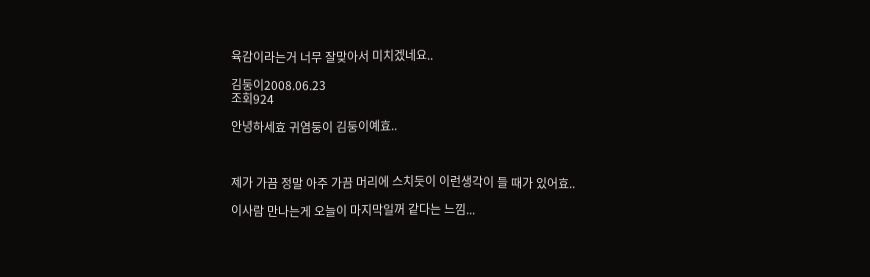육감이라는거 너무 잘맞아서 미치겠네요..

김둥이2008.06.23
조회924

안녕하세효 귀염둥이 김둥이예효..



제가 가끔 정말 아주 가끔 머리에 스치듯이 이런생각이 들 때가 있어효..

이사람 만나는게 오늘이 마지막일꺼 같다는 느낌...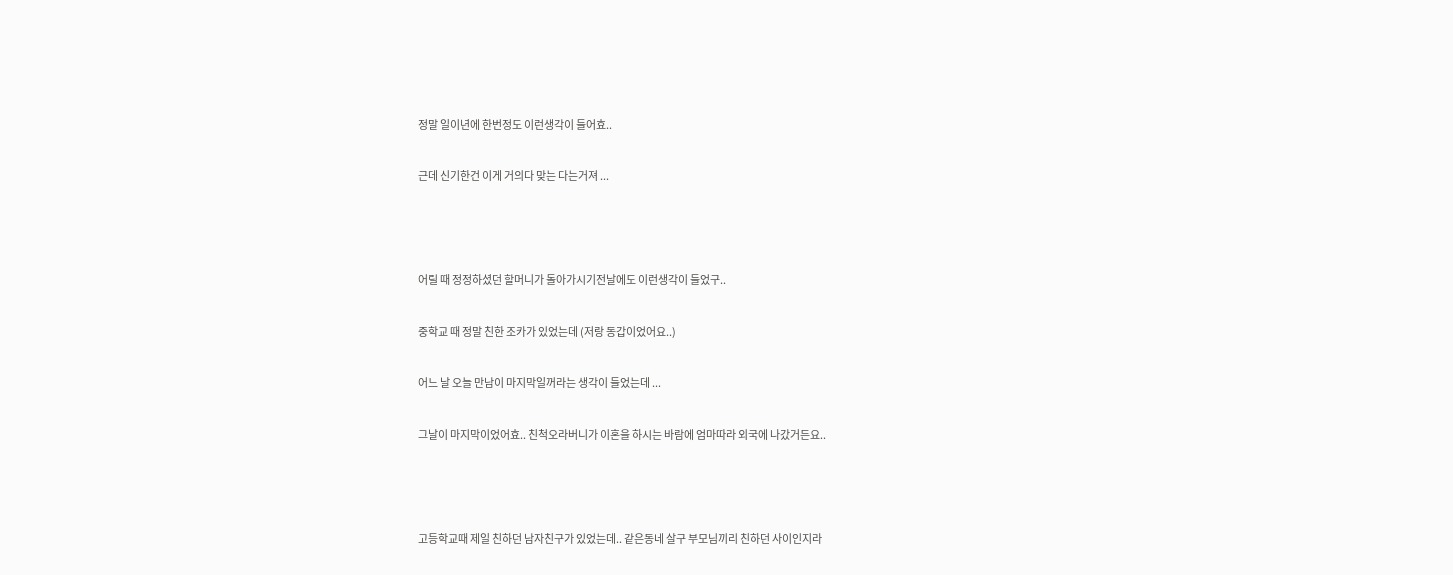정말 일이년에 한번정도 이런생각이 들어효..

근데 신기한건 이게 거의다 맞는 다는거져 ...



어릴 때 정정하셨던 할머니가 돌아가시기전날에도 이런생각이 들었구..

중학교 때 정말 친한 조카가 있었는데 (저랑 동갑이었어요..)

어느 날 오늘 만남이 마지막일꺼라는 생각이 들었는데 ...

그날이 마지막이었어효.. 친척오라버니가 이혼을 하시는 바람에 엄마따라 외국에 나갔거든요..



고등학교때 제일 친하던 남자친구가 있었는데.. 같은동네 살구 부모님끼리 친하던 사이인지라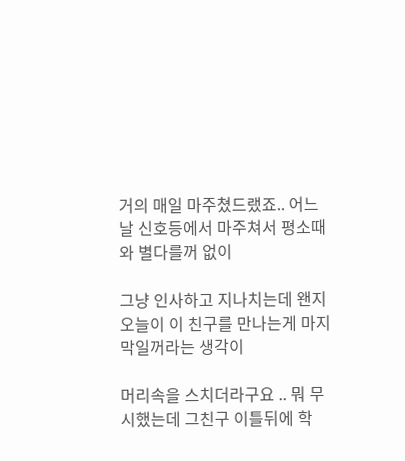거의 매일 마주쳤드랬죠.. 어느날 신호등에서 마주쳐서 평소때와 별다를꺼 없이

그냥 인사하고 지나치는데 왠지 오늘이 이 친구를 만나는게 마지막일꺼라는 생각이

머리속을 스치더라구요 .. 뭐 무시했는데 그친구 이틀뒤에 학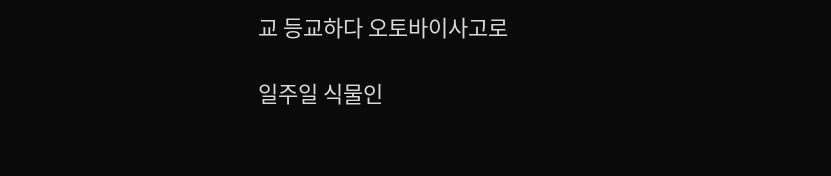교 등교하다 오토바이사고로

일주일 식물인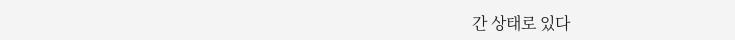간 상태로 있다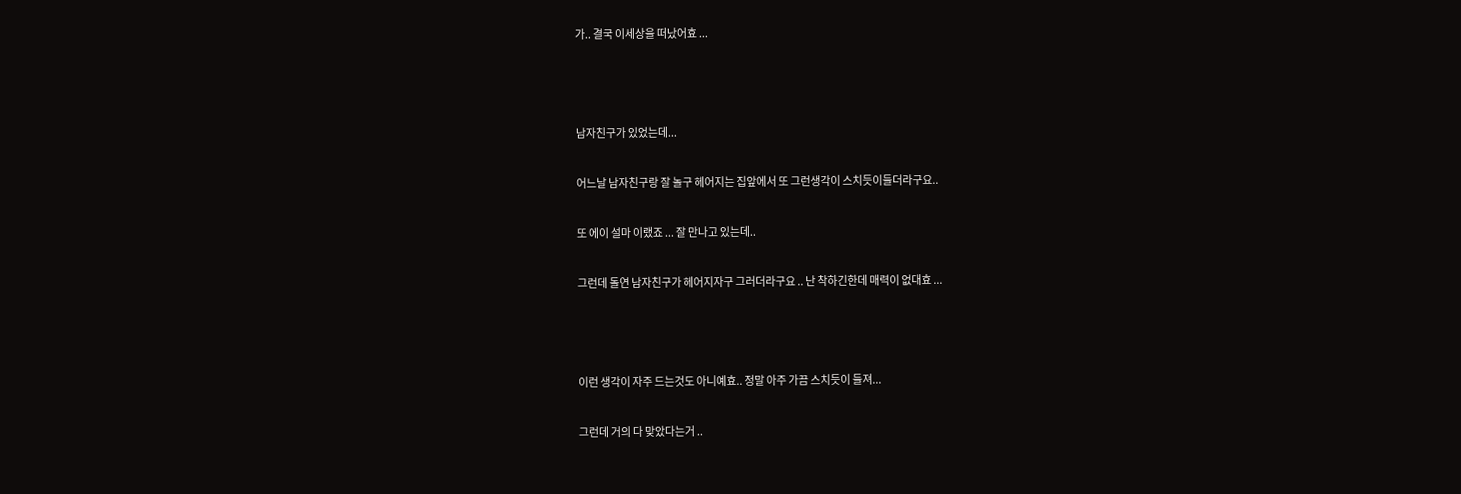가.. 결국 이세상을 떠났어효 ...



남자친구가 있었는데...

어느날 남자친구랑 잘 놀구 헤어지는 집앞에서 또 그런생각이 스치듯이들더라구요..

또 에이 설마 이랬죠 ... 잘 만나고 있는데..

그런데 돌연 남자친구가 헤어지자구 그러더라구요 .. 난 착하긴한데 매력이 없대효 ...



이런 생각이 자주 드는것도 아니예효.. 정말 아주 가끔 스치듯이 들져...

그런데 거의 다 맞았다는거 ..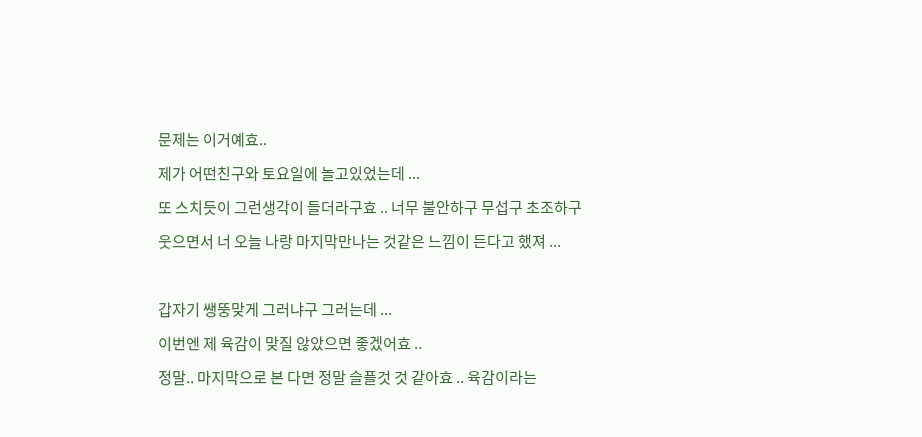문제는 이거예효..

제가 어떤친구와 토요일에 놀고있었는데 ...

또 스치듯이 그런생각이 들더라구효 .. 너무 불안하구 무섭구 초조하구

웃으면서 너 오늘 나랑 마지막만나는 것같은 느낌이 든다고 했져 ...



갑자기 쌩뚱맞게 그러냐구 그러는데 ...

이번엔 제 육감이 맞질 않았으면 좋겠어효 ..

정말.. 마지막으로 본 다면 정말 슬플것 것 같아효 .. 육감이라는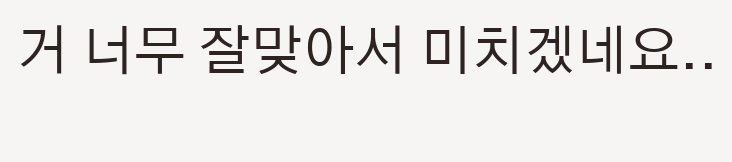거 너무 잘맞아서 미치겠네요..